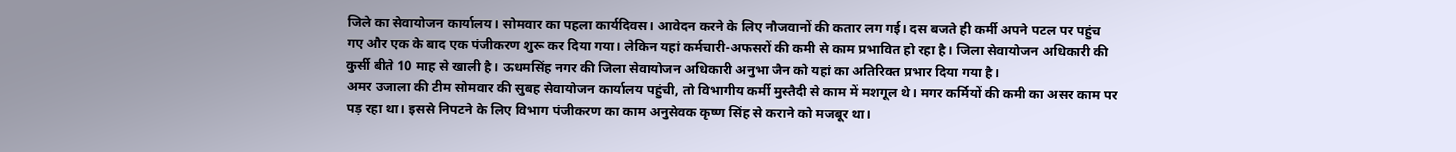जिले का सेवायोजन कार्यालय। सोमवार का पहला कार्यदिवस। आवेदन करने के लिए नौजवानों की कतार लग गई। दस बजते ही कर्मी अपने पटल पर पहुंच गए और एक के बाद एक पंजीकरण शुरू कर दिया गया। लेकिन यहां कर्मचारी-अफसरों की कमी से काम प्रभावित हो रहा है। जिला सेवायोजन अधिकारी की कुर्सी बीते 10 माह से खाली है। ऊधमसिंह नगर की जिला सेवायोजन अधिकारी अनुभा जैन को यहां का अतिरिक्त प्रभार दिया गया है।
अमर उजाला की टीम सोमवार की सुबह सेवायोजन कार्यालय पहुंची, तो विभागीय कर्मी मुस्तैदी से काम में मशगूल थे। मगर कर्मियों की कमी का असर काम पर पड़ रहा था। इससे निपटने के लिए विभाग पंजीकरण का काम अनुसेवक कृष्ण सिंह से कराने को मजबूर था।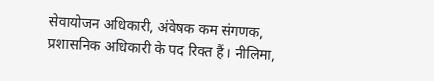सेवायोजन अधिकारी, अंवेषक कम संगणक, प्रशासनिक अधिकारी के पद रिक्त हैं। नीलिमा,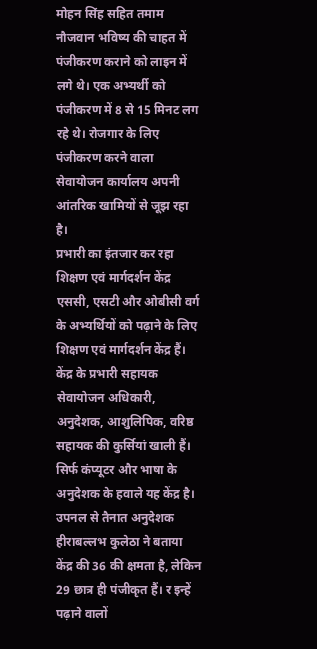मोहन सिंह सहित तमाम नौजवान भविष्य की चाहत में पंजीकरण कराने को लाइन में लगे थे। एक अभ्यर्थी को पंजीकरण में 8 से 15 मिनट लग रहे थे। रोजगार के लिए पंजीकरण करने वाला सेवायोजन कार्यालय अपनी आंतरिक खामियों से जूझ रहा है।
प्रभारी का इंतजार कर रहा शिक्षण एवं मार्गदर्शन केंद्र
एससी, एसटी और ओबीसी वर्ग के अभ्यर्थियों को पढ़ाने के लिए शिक्षण एवं मार्गदर्शन केंद्र हैं। केंद्र के प्रभारी सहायक सेवायोजन अधिकारी, अनुदेशक, आशुलिपिक, वरिष्ठ सहायक की कुर्सियां खाली हैं। सिर्फ कंप्यूटर और भाषा के अनुदेशक के हवाले यह केंद्र है। उपनल से तैनात अनुदेशक हीराबल्लभ कुलेठा ने बताया केंद्र की 36 की क्षमता है, लेकिन 29 छात्र ही पंजीकृत हैं। र इन्हें पढ़ाने वालों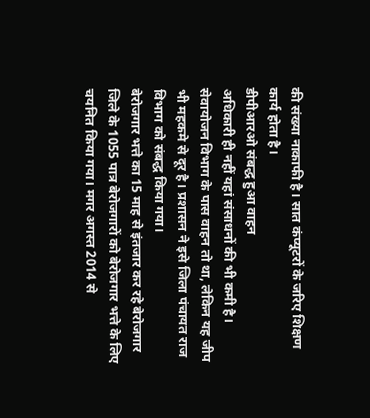की संख्या नाकाफी है। सात कंप्यूटरों के जरिए शिक्षण कार्य होता है।
डीपीआरओ संबद्ध हुआ वाहन
अधिकारी ही नहीं यहां संसाधनों की भी कमी है। सेवायोजन विभाग के पास वाहन तो था, लेकिन यह जीप भी महकमे से दूर है। प्रशासन ने इसे जिला पंचायत राज विभाग को संबद्ध किया गया।
बेरोजगार भत्ते का 15 माह से इंतजार कर रहे बेरोजगार
जिले के 1055 पात्र बेरोजगारों को बेरोजगार भत्ते के लिए चयनित किया गया। मगर अगस्त 2014 से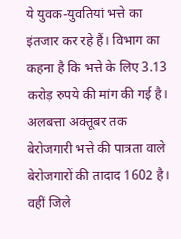ये युवक-युवतियां भत्ते का इंतजार कर रहे हैं। विभाग का कहना है कि भत्ते के लिए 3.13 करोड़ रुपये की मांग की गई है। अलबत्ता अक्तूबर तक बेरोजगारी भत्ते की पात्रता वाले बेरोजगारों की तादाद 1602 है। वहीं जिले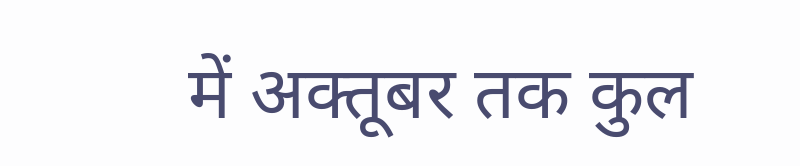में अक्तूबर तक कुल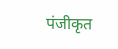पंजीकृत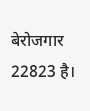बेरोजगार 22823 है।